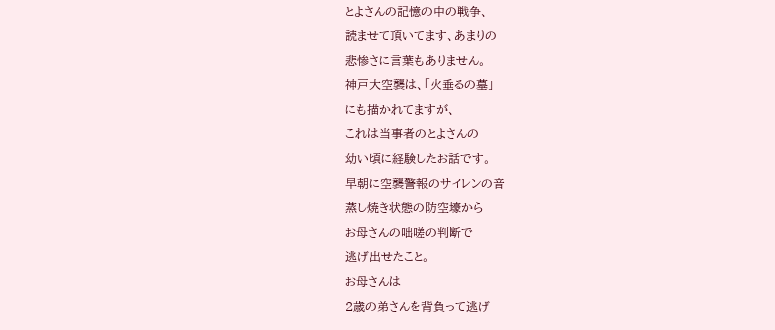とよさんの記憶の中の戦争、
読ませて頂いてます、あまりの
悲惨さに言葉もありません。
神戸大空襲は、「火垂るの墓」
にも描かれてますが、
これは当事者のとよさんの
幼い頃に経験したお話です。
早朝に空襲警報のサイレンの音
蒸し焼き状態の防空壕から
お母さんの咄嗟の判断で
逃げ出せたこと。
お母さんは
2歳の弟さんを背負って逃げ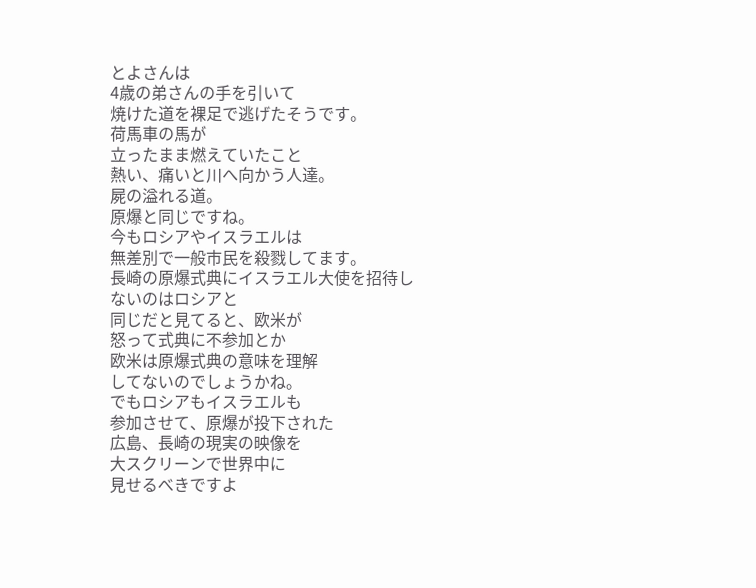とよさんは
4歳の弟さんの手を引いて
焼けた道を裸足で逃げたそうです。
荷馬車の馬が
立ったまま燃えていたこと
熱い、痛いと川へ向かう人達。
屍の溢れる道。
原爆と同じですね。
今もロシアやイスラエルは
無差別で一般市民を殺戮してます。
長崎の原爆式典にイスラエル大使を招待しないのはロシアと
同じだと見てると、欧米が
怒って式典に不参加とか
欧米は原爆式典の意味を理解
してないのでしょうかね。
でもロシアもイスラエルも
参加させて、原爆が投下された
広島、長崎の現実の映像を
大スクリーンで世界中に
見せるべきですよ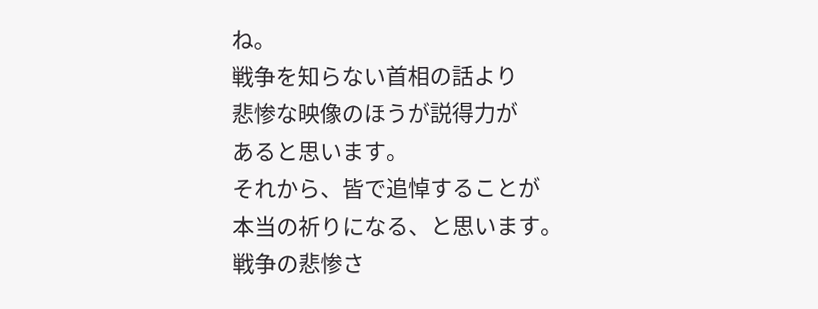ね。
戦争を知らない首相の話より
悲惨な映像のほうが説得力が
あると思います。
それから、皆で追悼することが
本当の祈りになる、と思います。
戦争の悲惨さ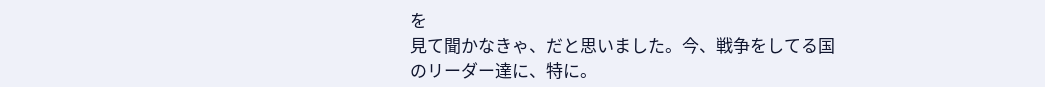を
見て聞かなきゃ、だと思いました。今、戦争をしてる国のリーダー達に、特に。